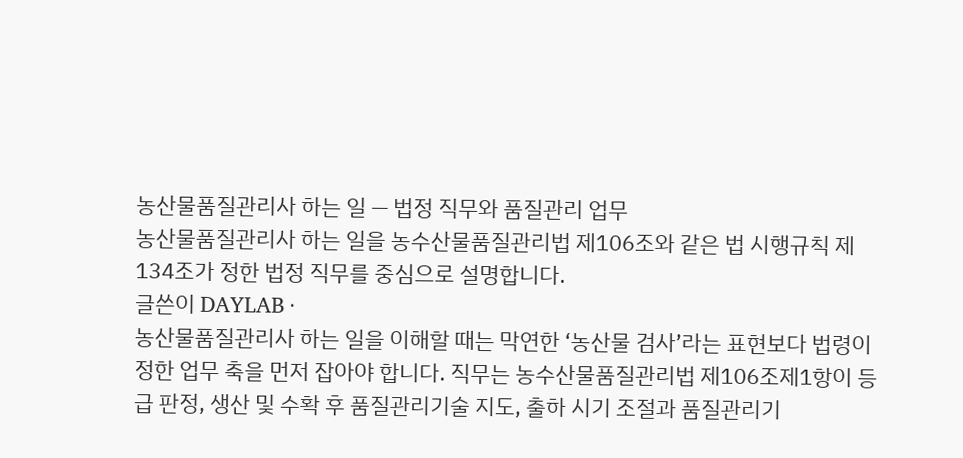농산물품질관리사 하는 일 — 법정 직무와 품질관리 업무
농산물품질관리사 하는 일을 농수산물품질관리법 제106조와 같은 법 시행규칙 제134조가 정한 법정 직무를 중심으로 설명합니다.
글쓴이 DAYLAB ·
농산물품질관리사 하는 일을 이해할 때는 막연한 ‘농산물 검사’라는 표현보다 법령이 정한 업무 축을 먼저 잡아야 합니다. 직무는 농수산물품질관리법 제106조제1항이 등급 판정, 생산 및 수확 후 품질관리기술 지도, 출하 시기 조절과 품질관리기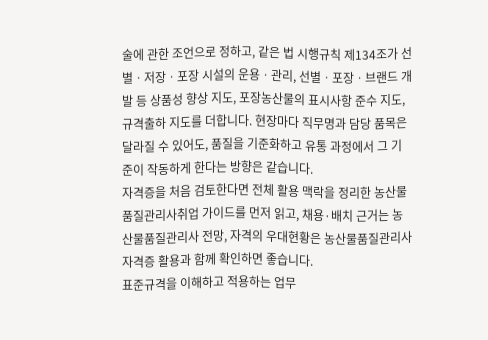술에 관한 조언으로 정하고, 같은 법 시행규칙 제134조가 선별ㆍ저장ㆍ포장 시설의 운용ㆍ관리, 선별ㆍ포장ㆍ브랜드 개발 등 상품성 향상 지도, 포장농산물의 표시사항 준수 지도, 규격출하 지도를 더합니다. 현장마다 직무명과 담당 품목은 달라질 수 있어도, 품질을 기준화하고 유통 과정에서 그 기준이 작동하게 한다는 방향은 같습니다.
자격증을 처음 검토한다면 전체 활용 맥락을 정리한 농산물품질관리사취업 가이드를 먼저 읽고, 채용·배치 근거는 농산물품질관리사 전망, 자격의 우대현황은 농산물품질관리사 자격증 활용과 함께 확인하면 좋습니다.
표준규격을 이해하고 적용하는 업무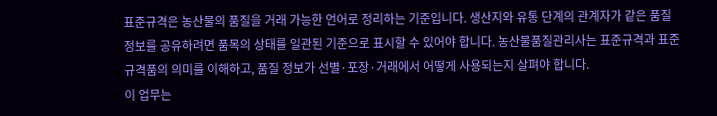표준규격은 농산물의 품질을 거래 가능한 언어로 정리하는 기준입니다. 생산지와 유통 단계의 관계자가 같은 품질 정보를 공유하려면 품목의 상태를 일관된 기준으로 표시할 수 있어야 합니다. 농산물품질관리사는 표준규격과 표준규격품의 의미를 이해하고, 품질 정보가 선별·포장·거래에서 어떻게 사용되는지 살펴야 합니다.
이 업무는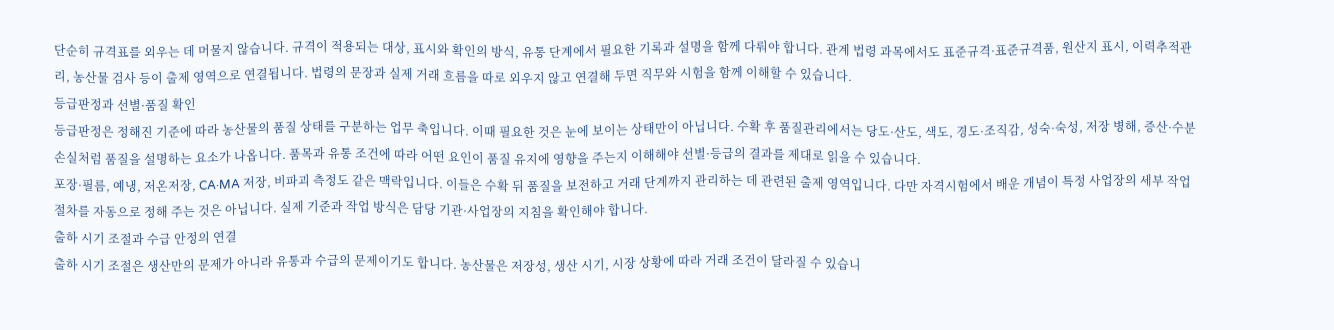단순히 규격표를 외우는 데 머물지 않습니다. 규격이 적용되는 대상, 표시와 확인의 방식, 유통 단계에서 필요한 기록과 설명을 함께 다뤄야 합니다. 관계 법령 과목에서도 표준규격·표준규격품, 원산지 표시, 이력추적관리, 농산물 검사 등이 출제 영역으로 연결됩니다. 법령의 문장과 실제 거래 흐름을 따로 외우지 않고 연결해 두면 직무와 시험을 함께 이해할 수 있습니다.
등급판정과 선별·품질 확인
등급판정은 정해진 기준에 따라 농산물의 품질 상태를 구분하는 업무 축입니다. 이때 필요한 것은 눈에 보이는 상태만이 아닙니다. 수확 후 품질관리에서는 당도·산도, 색도, 경도·조직감, 성숙·숙성, 저장 병해, 증산·수분손실처럼 품질을 설명하는 요소가 나옵니다. 품목과 유통 조건에 따라 어떤 요인이 품질 유지에 영향을 주는지 이해해야 선별·등급의 결과를 제대로 읽을 수 있습니다.
포장·필름, 예냉, 저온저장, CA·MA 저장, 비파괴 측정도 같은 맥락입니다. 이들은 수확 뒤 품질을 보전하고 거래 단계까지 관리하는 데 관련된 출제 영역입니다. 다만 자격시험에서 배운 개념이 특정 사업장의 세부 작업 절차를 자동으로 정해 주는 것은 아닙니다. 실제 기준과 작업 방식은 담당 기관·사업장의 지침을 확인해야 합니다.
출하 시기 조절과 수급 안정의 연결
출하 시기 조절은 생산만의 문제가 아니라 유통과 수급의 문제이기도 합니다. 농산물은 저장성, 생산 시기, 시장 상황에 따라 거래 조건이 달라질 수 있습니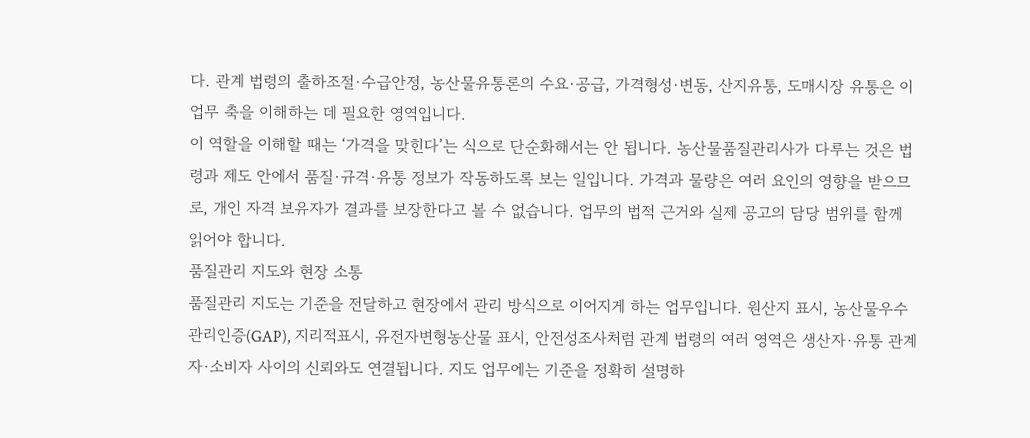다. 관계 법령의 출하조절·수급안정, 농산물유통론의 수요·공급, 가격형성·변동, 산지유통, 도매시장 유통은 이 업무 축을 이해하는 데 필요한 영역입니다.
이 역할을 이해할 때는 ‘가격을 맞힌다’는 식으로 단순화해서는 안 됩니다. 농산물품질관리사가 다루는 것은 법령과 제도 안에서 품질·규격·유통 정보가 작동하도록 보는 일입니다. 가격과 물량은 여러 요인의 영향을 받으므로, 개인 자격 보유자가 결과를 보장한다고 볼 수 없습니다. 업무의 법적 근거와 실제 공고의 담당 범위를 함께 읽어야 합니다.
품질관리 지도와 현장 소통
품질관리 지도는 기준을 전달하고 현장에서 관리 방식으로 이어지게 하는 업무입니다. 원산지 표시, 농산물우수관리인증(GAP), 지리적표시, 유전자변형농산물 표시, 안전성조사처럼 관계 법령의 여러 영역은 생산자·유통 관계자·소비자 사이의 신뢰와도 연결됩니다. 지도 업무에는 기준을 정확히 설명하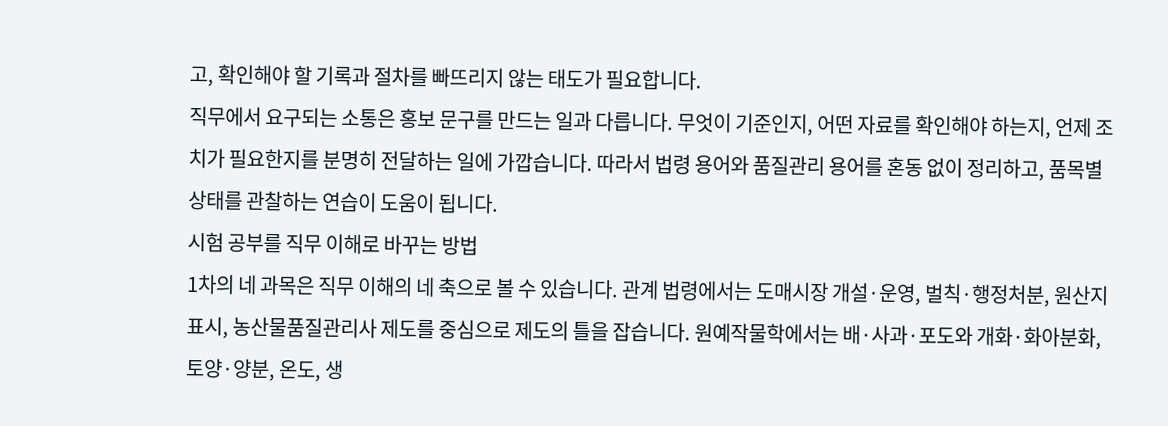고, 확인해야 할 기록과 절차를 빠뜨리지 않는 태도가 필요합니다.
직무에서 요구되는 소통은 홍보 문구를 만드는 일과 다릅니다. 무엇이 기준인지, 어떤 자료를 확인해야 하는지, 언제 조치가 필요한지를 분명히 전달하는 일에 가깝습니다. 따라서 법령 용어와 품질관리 용어를 혼동 없이 정리하고, 품목별 상태를 관찰하는 연습이 도움이 됩니다.
시험 공부를 직무 이해로 바꾸는 방법
1차의 네 과목은 직무 이해의 네 축으로 볼 수 있습니다. 관계 법령에서는 도매시장 개설·운영, 벌칙·행정처분, 원산지 표시, 농산물품질관리사 제도를 중심으로 제도의 틀을 잡습니다. 원예작물학에서는 배·사과·포도와 개화·화아분화, 토양·양분, 온도, 생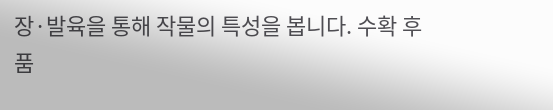장·발육을 통해 작물의 특성을 봅니다. 수확 후 품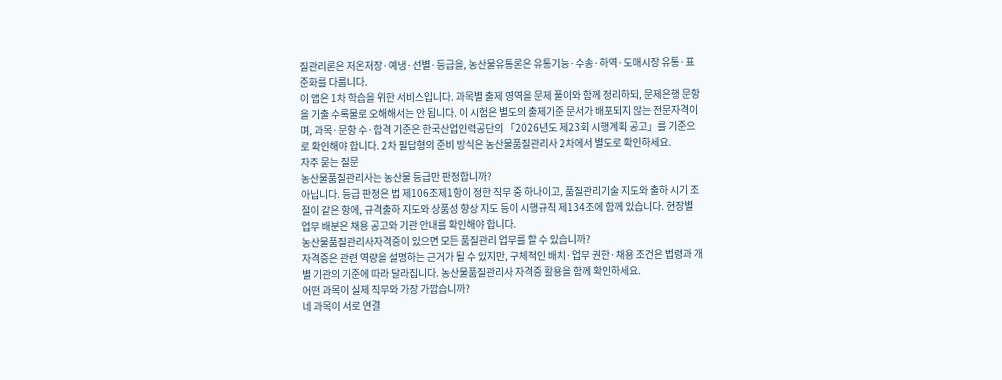질관리론은 저온저장·예냉·선별·등급을, 농산물유통론은 유통기능·수송·하역·도매시장 유통·표준화를 다룹니다.
이 앱은 1차 학습을 위한 서비스입니다. 과목별 출제 영역을 문제 풀이와 함께 정리하되, 문제은행 문항을 기출 수록물로 오해해서는 안 됩니다. 이 시험은 별도의 출제기준 문서가 배포되지 않는 전문자격이며, 과목·문항 수·합격 기준은 한국산업인력공단의 「2026년도 제23회 시행계획 공고」를 기준으로 확인해야 합니다. 2차 필답형의 준비 방식은 농산물품질관리사 2차에서 별도로 확인하세요.
자주 묻는 질문
농산물품질관리사는 농산물 등급만 판정합니까?
아닙니다. 등급 판정은 법 제106조제1항이 정한 직무 중 하나이고, 품질관리기술 지도와 출하 시기 조절이 같은 항에, 규격출하 지도와 상품성 향상 지도 등이 시행규칙 제134조에 함께 있습니다. 현장별 업무 배분은 채용 공고와 기관 안내를 확인해야 합니다.
농산물품질관리사자격증이 있으면 모든 품질관리 업무를 할 수 있습니까?
자격증은 관련 역량을 설명하는 근거가 될 수 있지만, 구체적인 배치·업무 권한·채용 조건은 법령과 개별 기관의 기준에 따라 달라집니다. 농산물품질관리사 자격증 활용을 함께 확인하세요.
어떤 과목이 실제 직무와 가장 가깝습니까?
네 과목이 서로 연결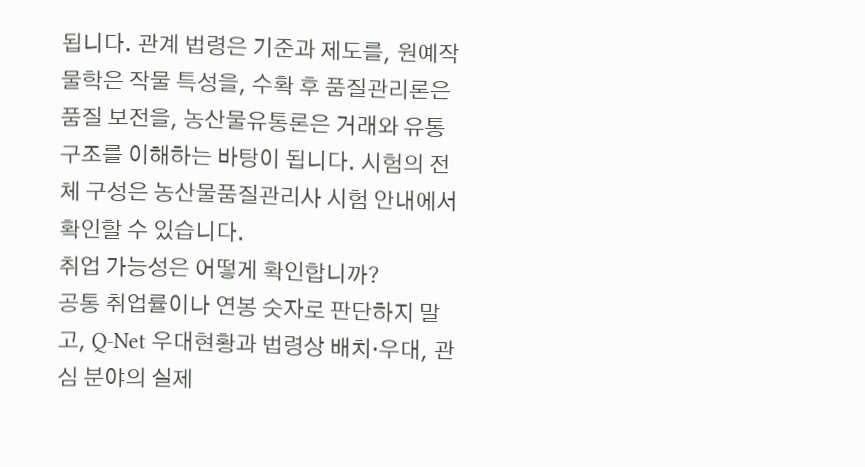됩니다. 관계 법령은 기준과 제도를, 원예작물학은 작물 특성을, 수확 후 품질관리론은 품질 보전을, 농산물유통론은 거래와 유통 구조를 이해하는 바탕이 됩니다. 시험의 전체 구성은 농산물품질관리사 시험 안내에서 확인할 수 있습니다.
취업 가능성은 어떻게 확인합니까?
공통 취업률이나 연봉 숫자로 판단하지 말고, Q-Net 우대현황과 법령상 배치·우대, 관심 분야의 실제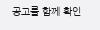공고를 함께 확인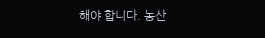해야 합니다. 농산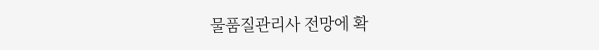물품질관리사 전망에 확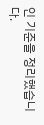인 기준을 정리했습니다.